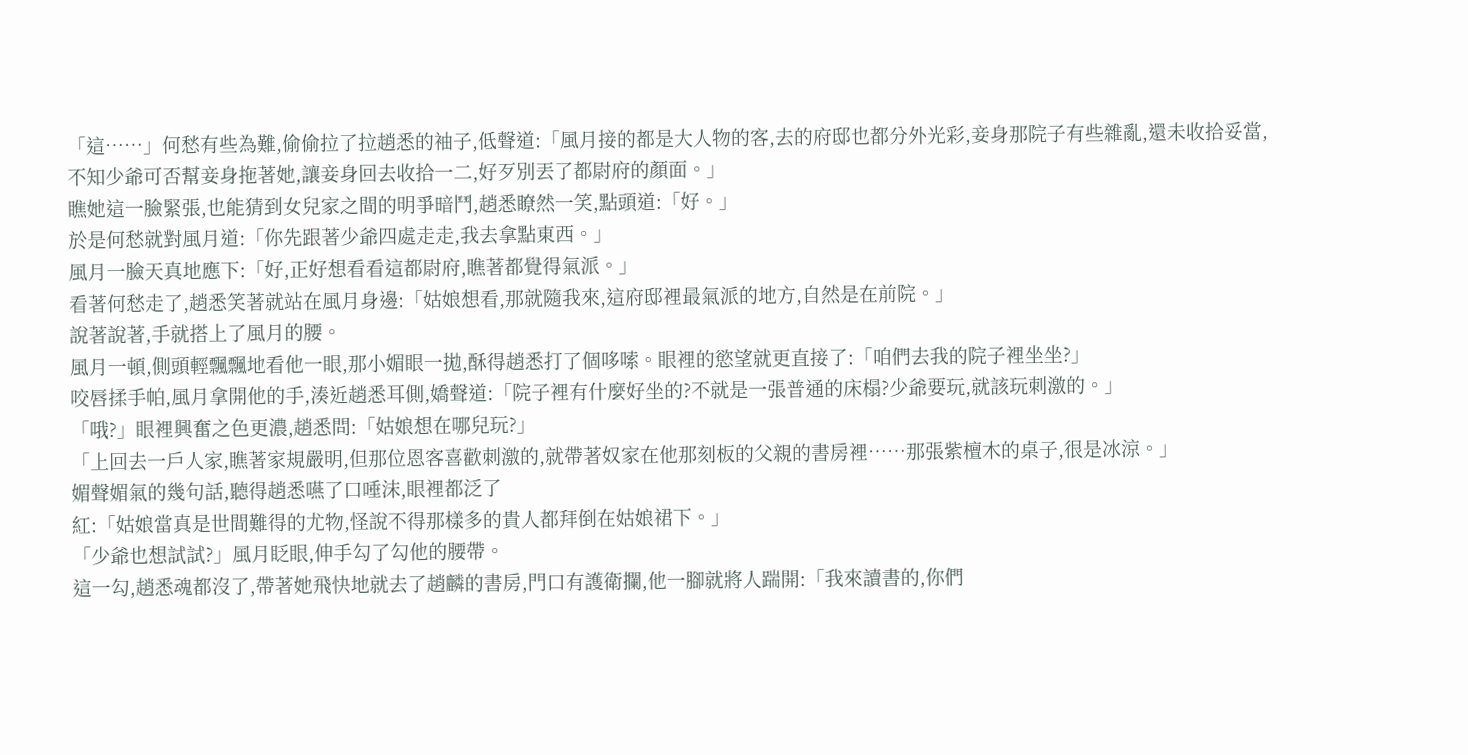「這……」何愁有些為難,偷偷拉了拉趙悉的袖子,低聲道:「風月接的都是大人物的客,去的府邸也都分外光彩,妾身那院子有些雜亂,還未收拾妥當,不知少爺可否幫妾身拖著她,讓妾身回去收拾一二,好歹別丟了都尉府的顏面。」
瞧她這一臉緊張,也能猜到女兒家之間的明爭暗鬥,趙悉瞭然一笑,點頭道:「好。」
於是何愁就對風月道:「你先跟著少爺四處走走,我去拿點東西。」
風月一臉天真地應下:「好,正好想看看這都尉府,瞧著都覺得氣派。」
看著何愁走了,趙悉笑著就站在風月身邊:「姑娘想看,那就隨我來,這府邸裡最氣派的地方,自然是在前院。」
說著說著,手就搭上了風月的腰。
風月一頓,側頭輕飄飄地看他一眼,那小媚眼一拋,酥得趙悉打了個哆嗦。眼裡的慾望就更直接了:「咱們去我的院子裡坐坐?」
咬唇揉手帕,風月拿開他的手,湊近趙悉耳側,嬌聲道:「院子裡有什麼好坐的?不就是一張普通的床榻?少爺要玩,就該玩刺激的。」
「哦?」眼裡興奮之色更濃,趙悉問:「姑娘想在哪兒玩?」
「上回去一戶人家,瞧著家規嚴明,但那位恩客喜歡刺激的,就帶著奴家在他那刻板的父親的書房裡……那張紫檀木的桌子,很是冰涼。」
媚聲媚氣的幾句話,聽得趙悉嚥了口唾沫,眼裡都泛了
紅:「姑娘當真是世間難得的尤物,怪說不得那樣多的貴人都拜倒在姑娘裙下。」
「少爺也想試試?」風月眨眼,伸手勾了勾他的腰帶。
這一勾,趙悉魂都沒了,帶著她飛快地就去了趙麟的書房,門口有護衛攔,他一腳就將人踹開:「我來讀書的,你們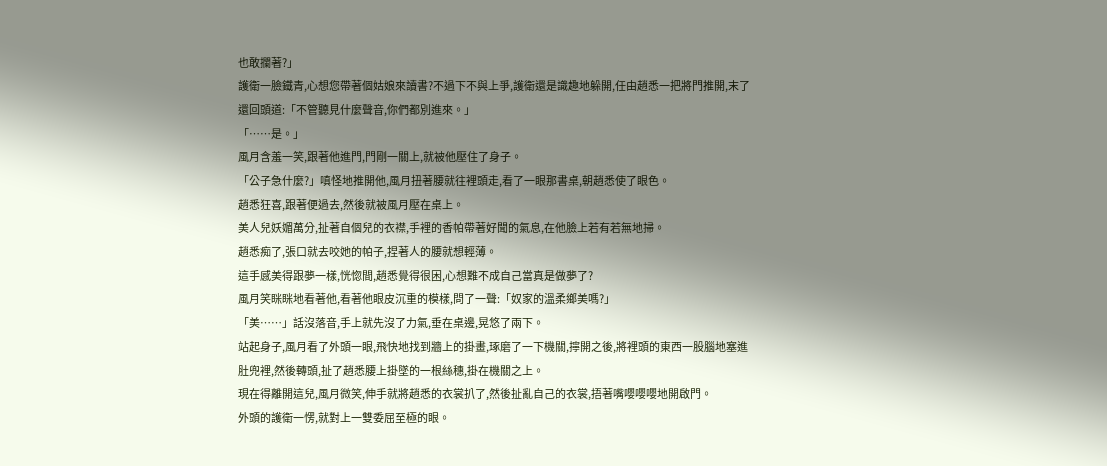也敢攔著?」
護衛一臉鐵青,心想您帶著個姑娘來讀書?不過下不與上爭,護衛還是識趣地躲開,任由趙悉一把將門推開,末了還回頭道:「不管聽見什麼聲音,你們都別進來。」
「……是。」
風月含羞一笑,跟著他進門,門剛一關上,就被他壓住了身子。
「公子急什麼?」嗔怪地推開他,風月扭著腰就往裡頭走,看了一眼那書桌,朝趙悉使了眼色。
趙悉狂喜,跟著便過去,然後就被風月壓在桌上。
美人兒妖媚萬分,扯著自個兒的衣襟,手裡的香帕帶著好聞的氣息,在他臉上若有若無地掃。
趙悉痴了,張口就去咬她的帕子,捏著人的腰就想輕薄。
這手感美得跟夢一樣,恍惚間,趙悉覺得很困,心想難不成自己當真是做夢了?
風月笑眯眯地看著他,看著他眼皮沉重的模樣,問了一聲:「奴家的溫柔鄉美嗎?」
「美……」話沒落音,手上就先沒了力氣,垂在桌邊,晃悠了兩下。
站起身子,風月看了外頭一眼,飛快地找到牆上的掛畫,琢磨了一下機關,擰開之後,將裡頭的東西一股腦地塞進肚兜裡,然後轉頭,扯了趙悉腰上掛墜的一根絲穗,掛在機關之上。
現在得離開這兒,風月微笑,伸手就將趙悉的衣裳扒了,然後扯亂自己的衣裳,捂著嘴嚶嚶嚶地開啟門。
外頭的護衛一愣,就對上一雙委屈至極的眼。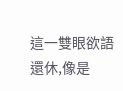這一雙眼欲語還休,像是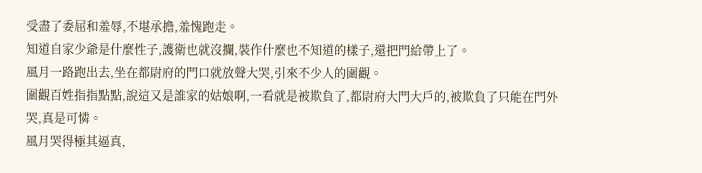受盡了委屈和羞辱,不堪承擔,羞愧跑走。
知道自家少爺是什麼性子,護衛也就沒攔,裝作什麼也不知道的樣子,還把門給帶上了。
風月一路跑出去,坐在都尉府的門口就放聲大哭,引來不少人的圍觀。
圍觀百姓指指點點,說這又是誰家的姑娘啊,一看就是被欺負了,都尉府大門大戶的,被欺負了只能在門外哭,真是可憐。
風月哭得極其逼真,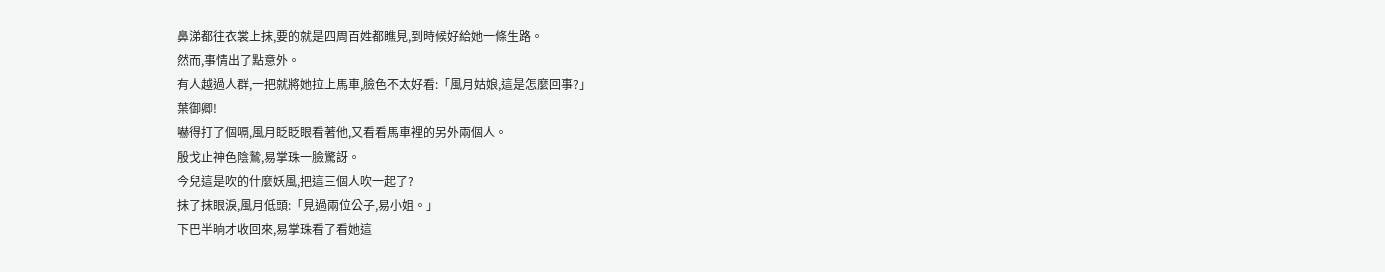鼻涕都往衣裳上抹,要的就是四周百姓都瞧見,到時候好給她一條生路。
然而,事情出了點意外。
有人越過人群,一把就將她拉上馬車,臉色不太好看:「風月姑娘,這是怎麼回事?」
葉御卿!
嚇得打了個嗝,風月眨眨眼看著他,又看看馬車裡的另外兩個人。
殷戈止神色陰鷙,易掌珠一臉驚訝。
今兒這是吹的什麼妖風,把這三個人吹一起了?
抹了抹眼淚,風月低頭:「見過兩位公子,易小姐。」
下巴半晌才收回來,易掌珠看了看她這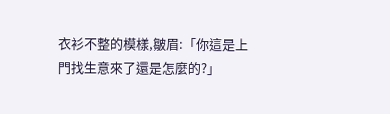衣衫不整的模樣,皺眉:「你這是上門找生意來了還是怎麼的?」